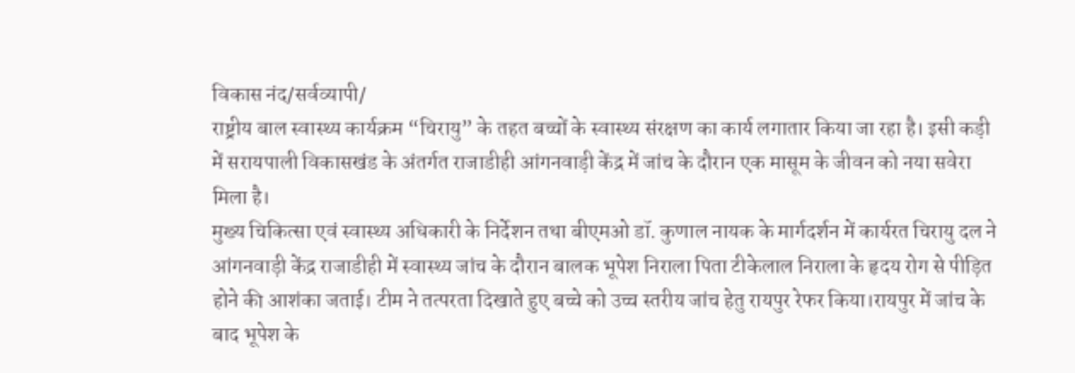विकास नंद/सर्वव्यापी/
राष्ट्रीय बाल स्वास्थ्य कार्यक्रम “चिरायु” के तहत बच्चों के स्वास्थ्य संरक्षण का कार्य लगातार किया जा रहा है। इसी कड़ी में सरायपाली विकासखंड के अंतर्गत राजाडीही आंगनवाड़ी केंद्र में जांच के दौरान एक मासूम के जीवन को नया सवेरा मिला है।
मुख्य चिकित्सा एवं स्वास्थ्य अधिकारी के निर्देशन तथा बीएमओ डॉ. कुणाल नायक के मार्गदर्शन में कार्यरत चिरायु दल ने आंगनवाड़ी केंद्र राजाडीही में स्वास्थ्य जांच के दौरान बालक भूपेश निराला पिता टीकेलाल निराला के हृदय रोग से पीड़ित होने की आशंका जताई। टीम ने तत्परता दिखाते हुए बच्चे को उच्च स्तरीय जांच हेतु रायपुर रेफर किया।रायपुर में जांच के बाद भूपेश के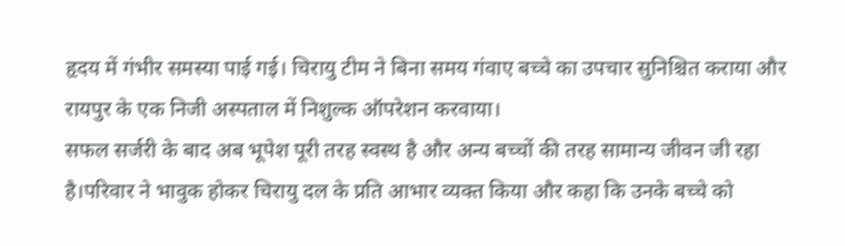हृदय में गंभीर समस्या पाई गई। चिरायु टीम ने बिना समय गंवाए बच्चे का उपचार सुनिश्चित कराया और रायपुर के एक निजी अस्पताल में निशुल्क ऑपरेशन करवाया।
सफल सर्जरी के बाद अब भूपेश पूरी तरह स्वस्थ है और अन्य बच्चों की तरह सामान्य जीवन जी रहा है।परिवार ने भावुक होकर चिरायु दल के प्रति आभार व्यक्त किया और कहा कि उनके बच्चे को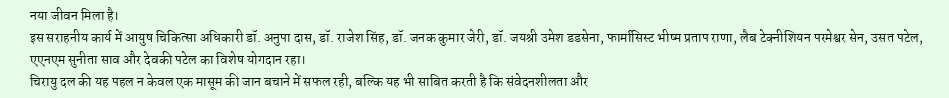नया जीवन मिला है।
इस सराहनीय कार्य में आयुष चिकित्सा अधिकारी डॉ. अनुपा दास, डॉ. राजेश सिंह, डॉ. जनक कुमार जेरी, डॉ. जयश्री उमेश डडसेना, फार्मासिस्ट भीष्म प्रताप राणा, लैब टेक्नीशियन परमेश्वर सेन, उसत पटेल, एएनएम सुनीता साव और देवकी पटेल का विशेष योगदान रहा।
चिरायु दल की यह पहल न केवल एक मासूम की जान बचाने में सफल रही, बल्कि यह भी साबित करती है कि संवेदनशीलता और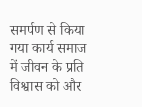समर्पण से किया गया कार्य समाज में जीवन के प्रति विश्वास को और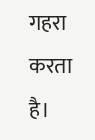गहरा करता है।